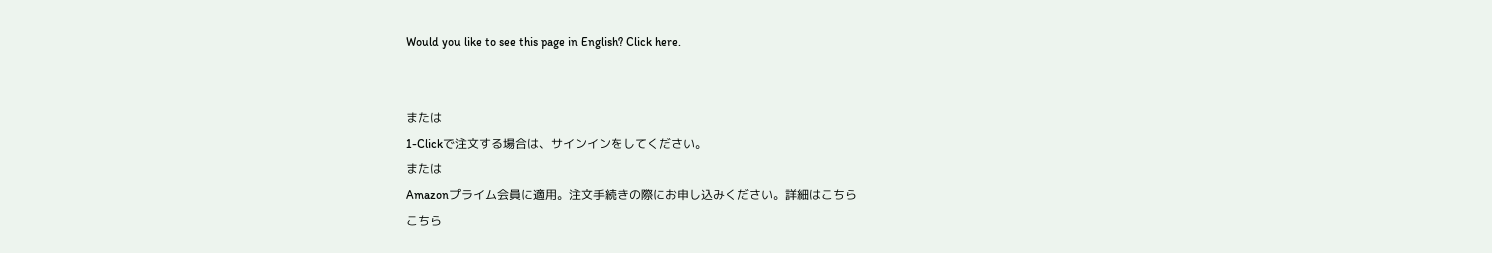Would you like to see this page in English? Click here.


または
1-Clickで注文する場合は、サインインをしてください。
または
Amazonプライム会員に適用。注文手続きの際にお申し込みください。詳細はこちら
こちら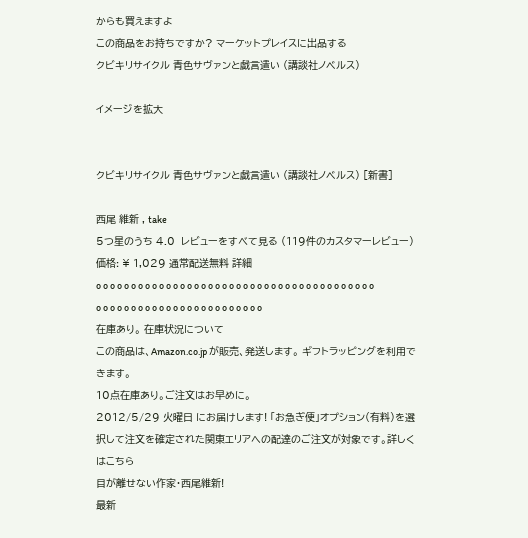からも買えますよ
この商品をお持ちですか? マーケットプレイスに出品する
クビキリサイクル 青色サヴァンと戯言遣い (講談社ノベルス)

イメージを拡大


クビキリサイクル 青色サヴァンと戯言遣い (講談社ノベルス) [新書]

西尾 維新 , take
5つ星のうち 4.0  レビューをすべて見る (119件のカスタマーレビュー)
価格: ¥ 1,029 通常配送無料 詳細
o o o o o o o o o o o o o o o o o o o o o o o o o o o o o o o o o o o o o o o o o o o o o o o o o o o o o o o o o o o o o o o o
在庫あり。 在庫状況について
この商品は、Amazon.co.jp が販売、発送します。 ギフトラッピングを利用できます。
10点在庫あり。ご注文はお早めに。
2012/5/29 火曜日 にお届けします! 「お急ぎ便」オプション(有料)を選択して注文を確定された関東エリアへの配達のご注文が対象です。詳しくはこちら
目が離せない作家・西尾維新!
最新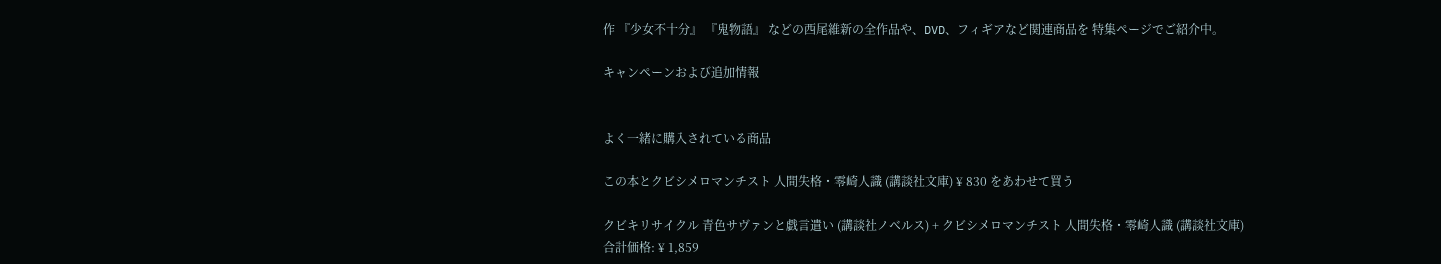作 『少女不十分』 『鬼物語』 などの西尾維新の全作品や、DVD、フィギアなど関連商品を 特集ページでご紹介中。

キャンペーンおよび追加情報


よく一緒に購入されている商品

この本とクビシメロマンチスト 人間失格・零崎人識 (講談社文庫) ¥ 830 をあわせて買う

クビキリサイクル 青色サヴァンと戯言遣い (講談社ノベルス) + クビシメロマンチスト 人間失格・零崎人識 (講談社文庫)
合計価格: ¥ 1,859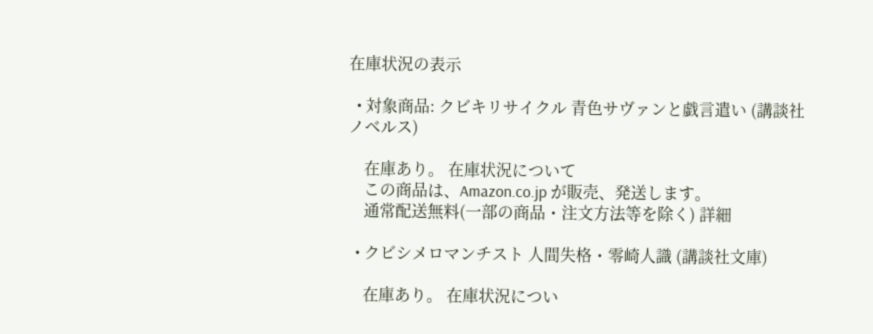在庫状況の表示

  • 対象商品: クビキリサイクル 青色サヴァンと戯言遣い (講談社ノベルス)

    在庫あり。 在庫状況について
    この商品は、Amazon.co.jp が販売、発送します。
    通常配送無料(一部の商品・注文方法等を除く) 詳細

  • クビシメロマンチスト 人間失格・零崎人識 (講談社文庫)

    在庫あり。 在庫状況につい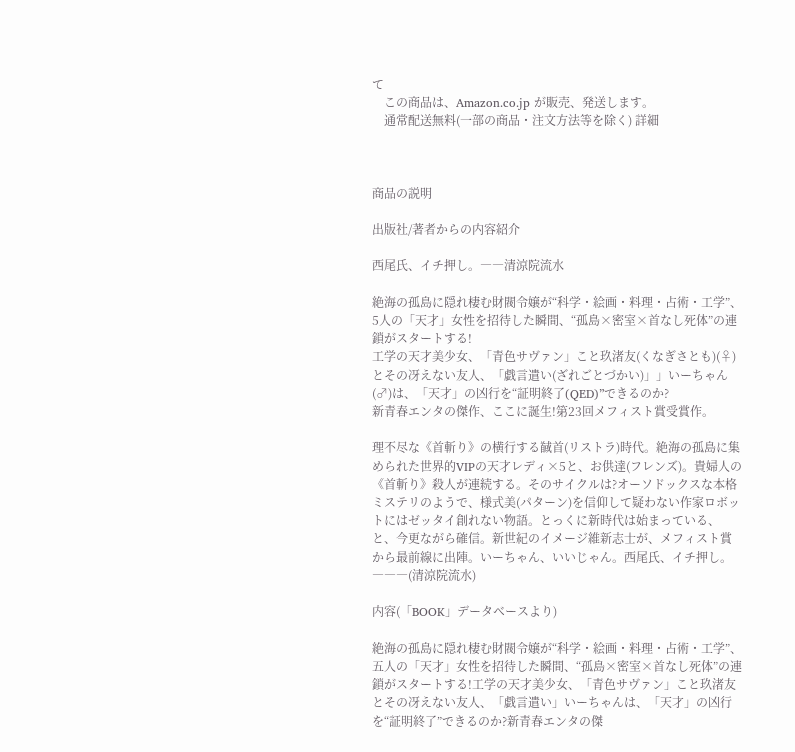て
    この商品は、Amazon.co.jp が販売、発送します。
    通常配送無料(一部の商品・注文方法等を除く) 詳細



商品の説明

出版社/著者からの内容紹介

西尾氏、イチ押し。――清涼院流水

絶海の孤島に隠れ棲む財閥令嬢が“科学・絵画・料理・占術・工学”、5人の「天才」女性を招待した瞬間、“孤島×密室×首なし死体”の連鎖がスタートする!
工学の天才美少女、「青色サヴァン」こと玖渚友(くなぎさとも)(♀)とその冴えない友人、「戯言遣い(ざれごとづかい)」」いーちゃん(♂)は、「天才」の凶行を“証明終了(QED)”できるのか?
新青春エンタの傑作、ここに誕生!第23回メフィスト賞受賞作。

理不尽な《首斬り》の横行する馘首(リストラ)時代。絶海の孤島に集められた世界的VIPの天才レディ×5と、お供達(フレンズ)。貴婦人の《首斬り》殺人が連続する。そのサイクルは?オーソドックスな本格ミステリのようで、様式美(パターン)を信仰して疑わない作家ロボットにはゼッタイ創れない物語。とっくに新時代は始まっている、と、今更ながら確信。新世紀のイメージ維新志士が、メフィスト賞から最前線に出陣。いーちゃん、いいじゃん。西尾氏、イチ押し。―――(清涼院流水)

内容(「BOOK」データベースより)

絶海の孤島に隠れ棲む財閥令嬢が“科学・絵画・料理・占術・工学”、五人の「天才」女性を招待した瞬間、“孤島×密室×首なし死体”の連鎖がスタートする!工学の天才美少女、「青色サヴァン」こと玖渚友とその冴えない友人、「戯言遣い」いーちゃんは、「天才」の凶行を“証明終了”できるのか?新青春エンタの傑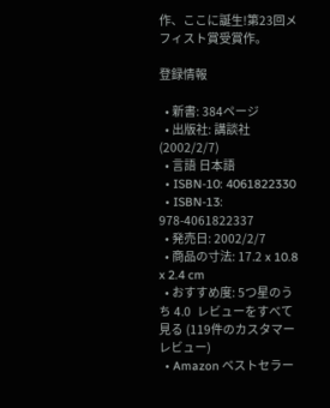作、ここに誕生!第23回メフィスト賞受賞作。

登録情報

  • 新書: 384ページ
  • 出版社: 講談社 (2002/2/7)
  • 言語 日本語
  • ISBN-10: 4061822330
  • ISBN-13: 978-4061822337
  • 発売日: 2002/2/7
  • 商品の寸法: 17.2 x 10.8 x 2.4 cm
  • おすすめ度: 5つ星のうち 4.0  レビューをすべて見る (119件のカスタマーレビュー)
  • Amazon ベストセラー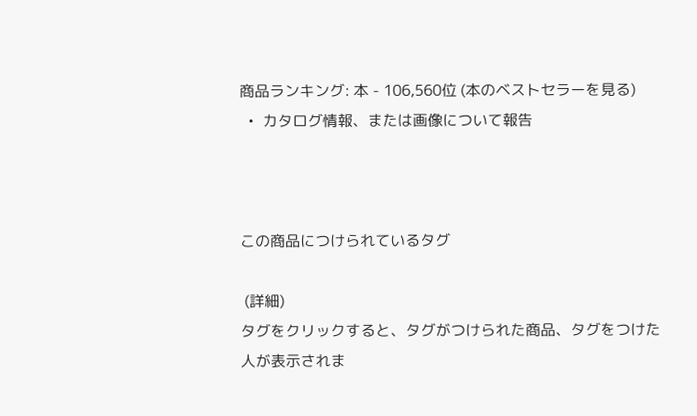商品ランキング: 本 - 106,560位 (本のベストセラーを見る)
  •  カタログ情報、または画像について報告



この商品につけられているタグ

 (詳細)
タグをクリックすると、タグがつけられた商品、タグをつけた人が表示されま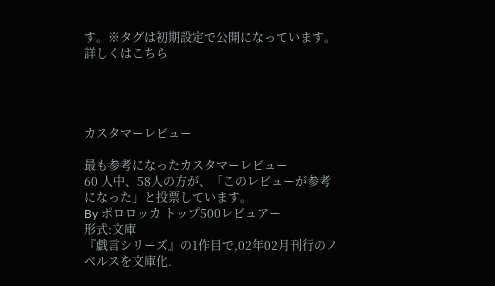す。※タグは初期設定で公開になっています。詳しくはこちら




カスタマーレビュー

最も参考になったカスタマーレビュー
60 人中、58人の方が、「このレビューが参考になった」と投票しています。
By ポロロッカ トップ500レビュアー
形式:文庫
『戯言シリーズ』の1作目で,02年02月刊行のノベルスを文庫化.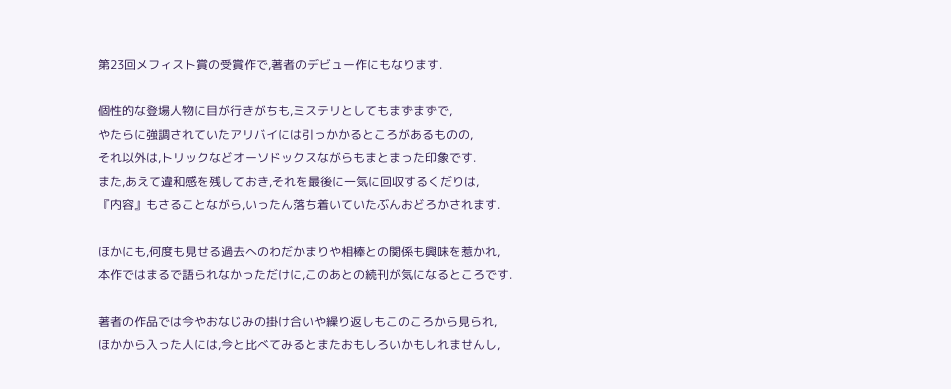第23回メフィスト賞の受賞作で,著者のデビュー作にもなります.

個性的な登場人物に目が行きがちも,ミステリとしてもまずまずで,
やたらに強調されていたアリバイには引っかかるところがあるものの,
それ以外は,トリックなどオーソドックスながらもまとまった印象です.
また,あえて違和感を残しておき,それを最後に一気に回収するくだりは,
『内容』もさることながら,いったん落ち着いていたぶんおどろかされます.

ほかにも,何度も見せる過去へのわだかまりや相棒との関係も興味を惹かれ,
本作ではまるで語られなかっただけに,このあとの続刊が気になるところです.

著者の作品では今やおなじみの掛け合いや繰り返しもこのころから見られ,
ほかから入った人には,今と比べてみるとまたおもしろいかもしれませんし,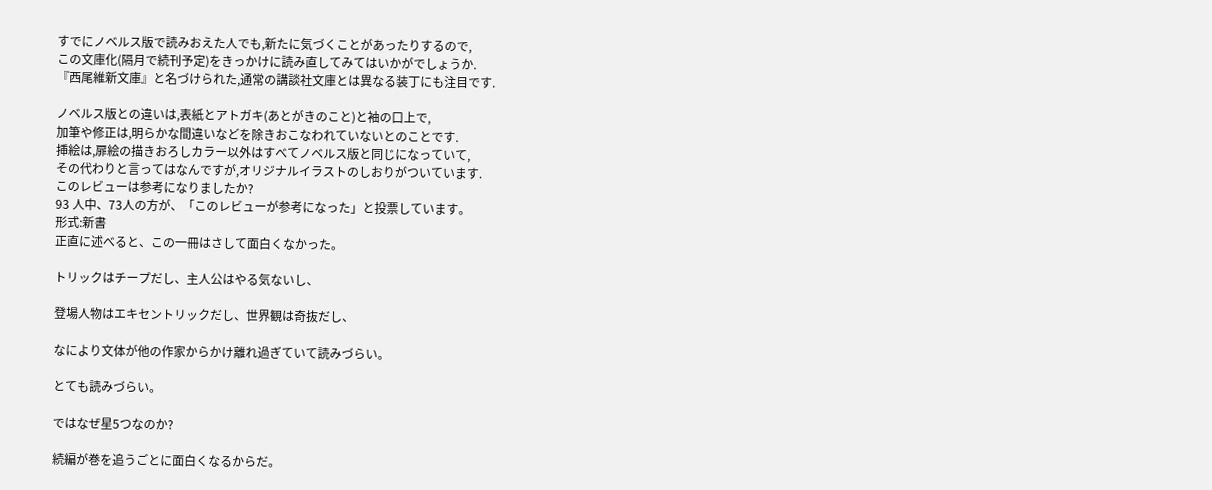すでにノベルス版で読みおえた人でも,新たに気づくことがあったりするので,
この文庫化(隔月で続刊予定)をきっかけに読み直してみてはいかがでしょうか.
『西尾維新文庫』と名づけられた,通常の講談社文庫とは異なる装丁にも注目です.

ノベルス版との違いは,表紙とアトガキ(あとがきのこと)と袖の口上で,
加筆や修正は,明らかな間違いなどを除きおこなわれていないとのことです.
挿絵は,扉絵の描きおろしカラー以外はすべてノベルス版と同じになっていて,
その代わりと言ってはなんですが,オリジナルイラストのしおりがついています.
このレビューは参考になりましたか?
93 人中、73人の方が、「このレビューが参考になった」と投票しています。
形式:新書
正直に述べると、この一冊はさして面白くなかった。

トリックはチープだし、主人公はやる気ないし、

登場人物はエキセントリックだし、世界観は奇抜だし、

なにより文体が他の作家からかけ離れ過ぎていて読みづらい。

とても読みづらい。

ではなぜ星5つなのか?

続編が巻を追うごとに面白くなるからだ。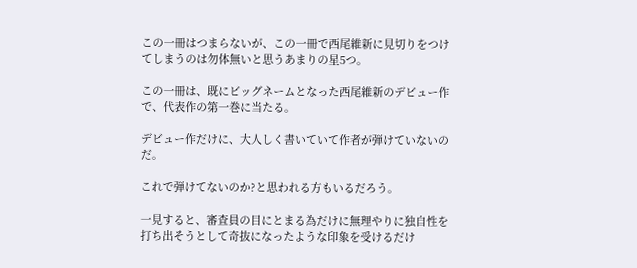この一冊はつまらないが、この一冊で西尾維新に見切りをつけてしまうのは勿体無いと思うあまりの星5つ。

この一冊は、既にビッグネームとなった西尾維新のデビュー作で、代表作の第一巻に当たる。

デビュー作だけに、大人しく書いていて作者が弾けていないのだ。

これで弾けてないのか?と思われる方もいるだろう。

一見すると、審査員の目にとまる為だけに無理やりに独自性を打ち出そうとして奇抜になったような印象を受けるだけ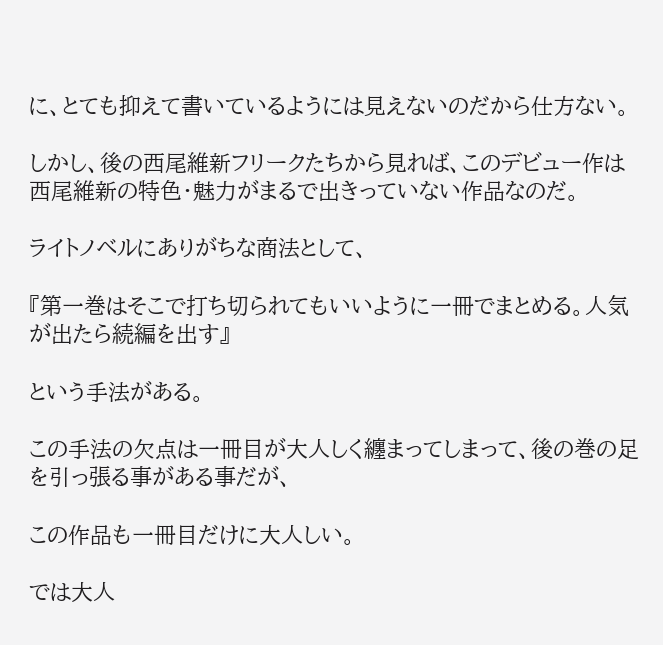に、とても抑えて書いているようには見えないのだから仕方ない。

しかし、後の西尾維新フリークたちから見れば、このデビュー作は西尾維新の特色・魅力がまるで出きっていない作品なのだ。

ライトノベルにありがちな商法として、

『第一巻はそこで打ち切られてもいいように一冊でまとめる。人気が出たら続編を出す』

という手法がある。

この手法の欠点は一冊目が大人しく纏まってしまって、後の巻の足を引っ張る事がある事だが、

この作品も一冊目だけに大人しい。

では大人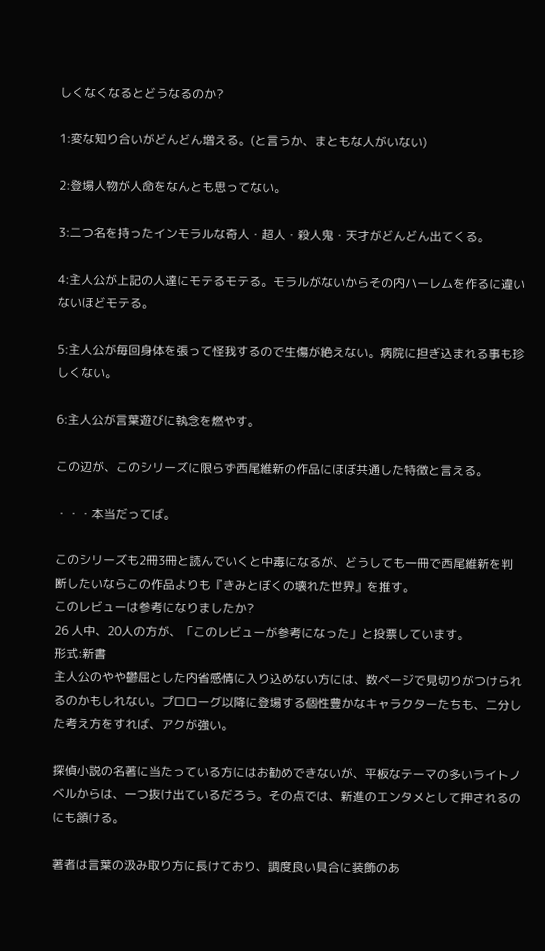しくなくなるとどうなるのか?

1:変な知り合いがどんどん増える。(と言うか、まともな人がいない)

2:登場人物が人命をなんとも思ってない。

3:二つ名を持ったインモラルな奇人・超人・殺人鬼・天才がどんどん出てくる。

4:主人公が上記の人達にモテるモテる。モラルがないからその内ハーレムを作るに違いないほどモテる。

5:主人公が毎回身体を張って怪我するので生傷が絶えない。病院に担ぎ込まれる事も珍しくない。

6:主人公が言葉遊びに執念を燃やす。

この辺が、このシリーズに限らず西尾維新の作品にほぼ共通した特徴と言える。

・・・本当だってば。

このシリーズも2冊3冊と読んでいくと中毒になるが、どうしても一冊で西尾維新を判断したいならこの作品よりも『きみとぼくの壊れた世界』を推す。
このレビューは参考になりましたか?
26 人中、20人の方が、「このレビューが参考になった」と投票しています。
形式:新書
主人公のやや鬱屈とした内省感情に入り込めない方には、数ページで見切りがつけられるのかもしれない。プロローグ以降に登場する個性豊かなキャラクターたちも、二分した考え方をすれば、アクが強い。

探偵小説の名著に当たっている方にはお勧めできないが、平板なテーマの多いライトノベルからは、一つ抜け出ているだろう。その点では、新進のエンタメとして押されるのにも頷ける。

著者は言葉の汲み取り方に長けており、調度良い具合に装飾のあ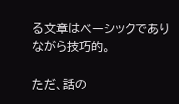る文章はベーシックでありながら技巧的。

ただ、話の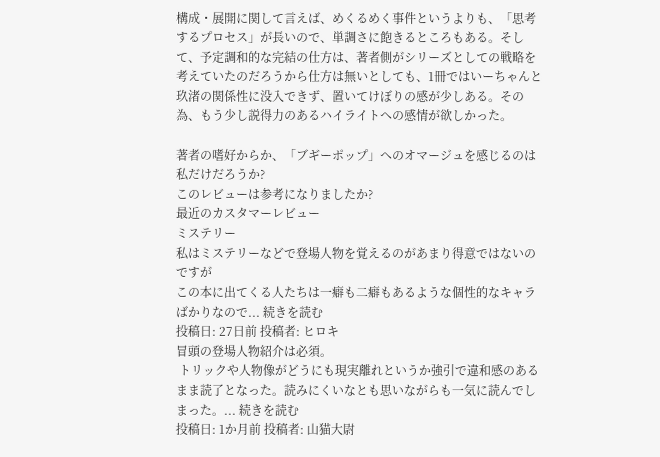構成・展開に関して言えば、めくるめく事件というよりも、「思考するプロセス」が長いので、単調さに飽きるところもある。そして、予定調和的な完結の仕方は、著者側がシリーズとしての戦略を考えていたのだろうから仕方は無いとしても、1冊ではいーちゃんと玖渚の関係性に没入できず、置いてけぼりの感が少しある。その為、もう少し説得力のあるハイライトへの感情が欲しかった。

著者の嗜好からか、「ブギーポップ」へのオマージュを感じるのは私だけだろうか?
このレビューは参考になりましたか?
最近のカスタマーレビュー
ミステリー
私はミステリーなどで登場人物を覚えるのがあまり得意ではないのですが
この本に出てくる人たちは一癖も二癖もあるような個性的なキャラばかりなので... 続きを読む
投稿日: 27日前 投稿者: ヒロキ
冒頭の登場人物紹介は必須。
 トリックや人物像がどうにも現実離れというか強引で違和感のあるまま読了となった。読みにくいなとも思いながらも一気に読んでしまった。... 続きを読む
投稿日: 1か月前 投稿者: 山猫大尉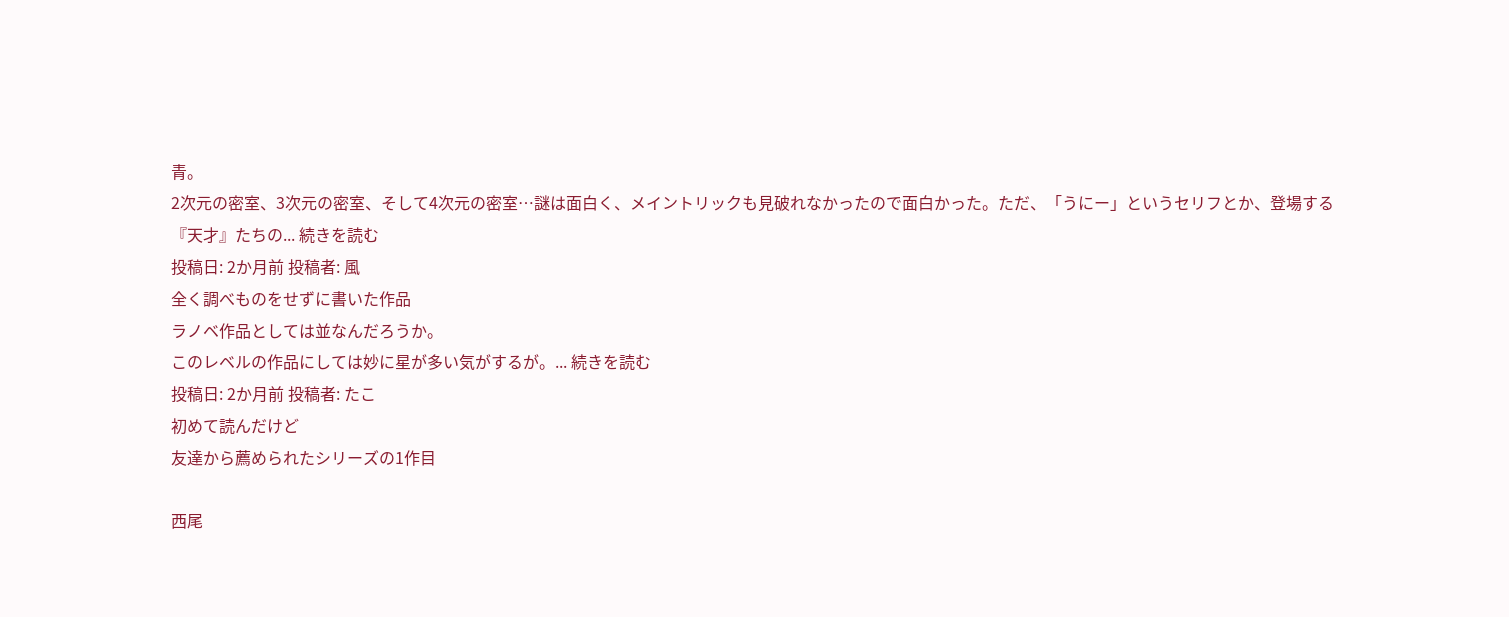青。
2次元の密室、3次元の密室、そして4次元の密室…謎は面白く、メイントリックも見破れなかったので面白かった。ただ、「うにー」というセリフとか、登場する『天才』たちの... 続きを読む
投稿日: 2か月前 投稿者: 風
全く調べものをせずに書いた作品
ラノベ作品としては並なんだろうか。
このレベルの作品にしては妙に星が多い気がするが。... 続きを読む
投稿日: 2か月前 投稿者: たこ
初めて読んだけど
友達から薦められたシリーズの1作目

西尾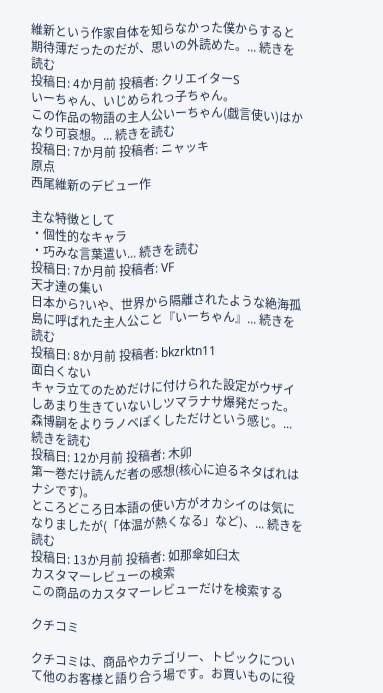維新という作家自体を知らなかった僕からすると期待薄だったのだが、思いの外読めた。... 続きを読む
投稿日: 4か月前 投稿者: クリエイターS
いーちゃん、いじめられっ子ちゃん。
この作品の物語の主人公いーちゃん(戯言使い)はかなり可哀想。... 続きを読む
投稿日: 7か月前 投稿者: ニャッキ
原点
西尾維新のデビュー作

主な特徴として
・個性的なキャラ
・巧みな言葉遣い... 続きを読む
投稿日: 7か月前 投稿者: VF
天才達の集い
日本から?いや、世界から隔離されたような絶海孤島に呼ばれた主人公こと『いーちゃん』... 続きを読む
投稿日: 8か月前 投稿者: bkzrktn11
面白くない
キャラ立てのためだけに付けられた設定がウザイしあまり生きていないしツマラナサ爆発だった。
森博嗣をよりラノベぽくしただけという感じ。... 続きを読む
投稿日: 12か月前 投稿者: 木卯
第一巻だけ読んだ者の感想(核心に迫るネタばれはナシです)。
ところどころ日本語の使い方がオカシイのは気になりましたが(「体温が熱くなる」など)、... 続きを読む
投稿日: 13か月前 投稿者: 如那傘如臼太
カスタマーレビューの検索
この商品のカスタマーレビューだけを検索する

クチコミ

クチコミは、商品やカテゴリー、トピックについて他のお客様と語り合う場です。お買いものに役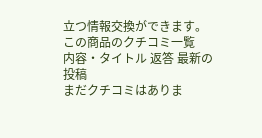立つ情報交換ができます。
この商品のクチコミ一覧
内容・タイトル 返答 最新の投稿
まだクチコミはありま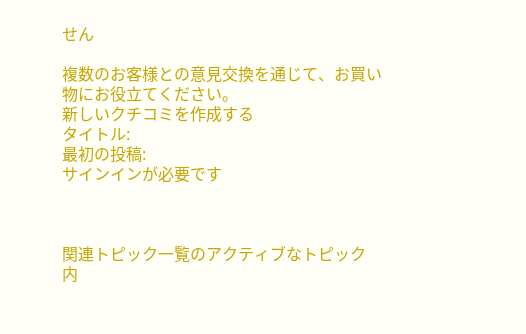せん

複数のお客様との意見交換を通じて、お買い物にお役立てください。
新しいクチコミを作成する
タイトル:
最初の投稿:
サインインが必要です



関連トピック一覧のアクティブなトピック
内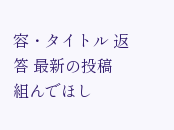容・タイトル 返答 最新の投稿
組んでほし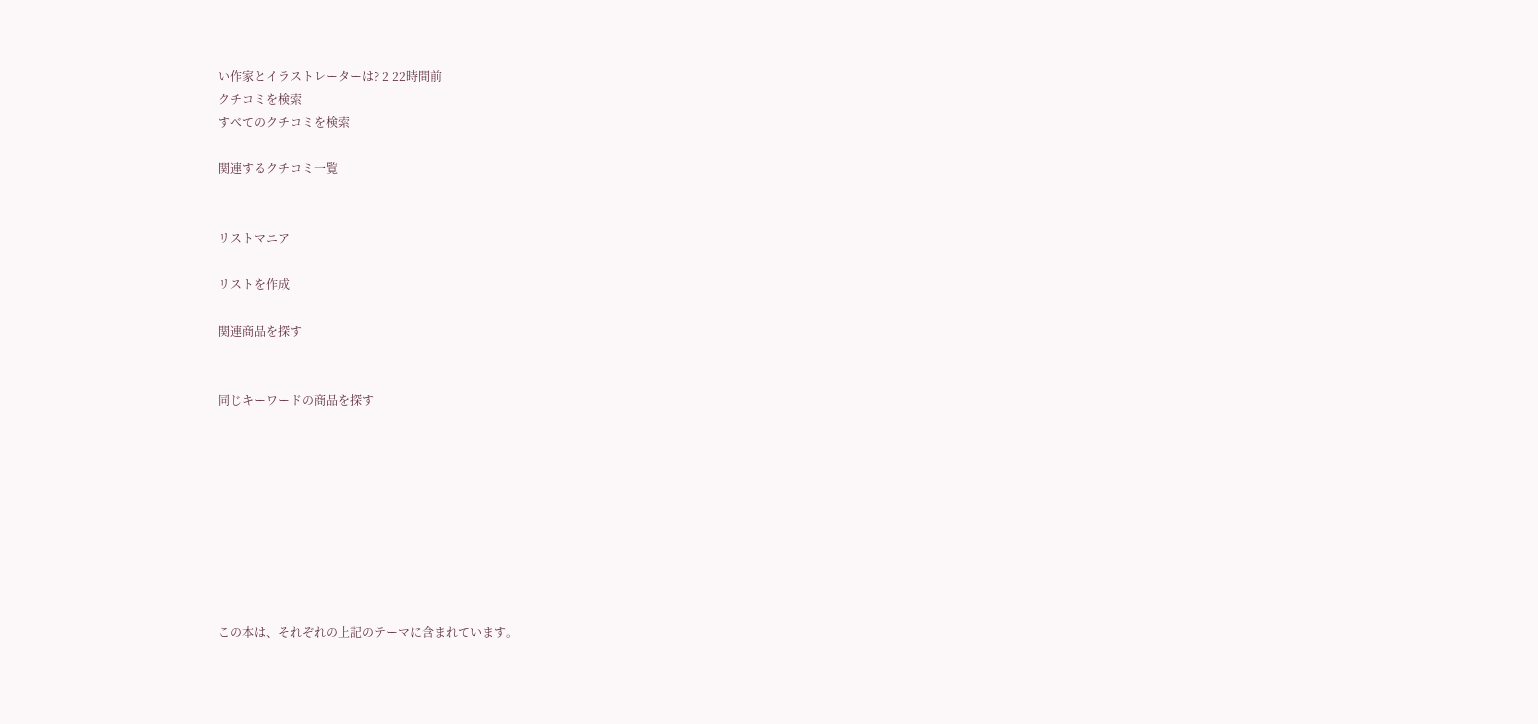い作家とイラストレーターは? 2 22時間前
クチコミを検索
すべてのクチコミを検索

関連するクチコミ一覧


リストマニア

リストを作成

関連商品を探す


同じキーワードの商品を探す









この本は、それぞれの上記のテーマに含まれています。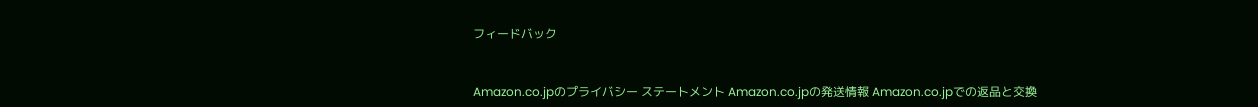フィードバック


Amazon.co.jpのプライバシー ステートメント Amazon.co.jpの発送情報 Amazon.co.jpでの返品と交換